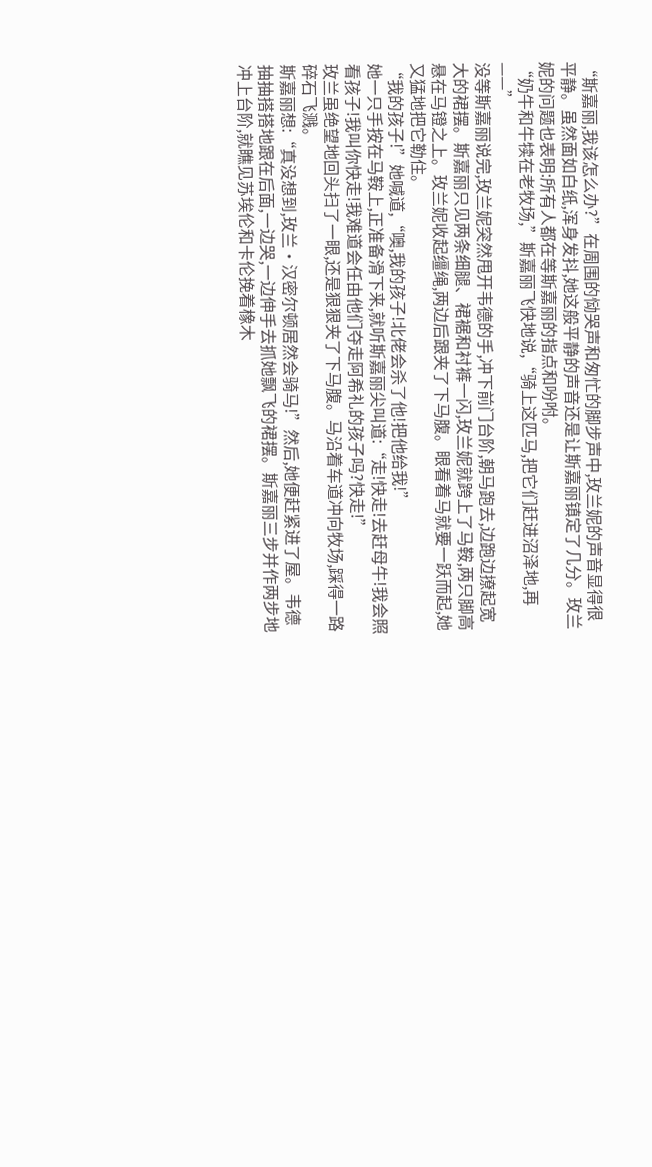“斯嘉丽,我该怎么办?”在周围的恸哭声和匆忙的脚步声中,玫兰妮的声音显得很平静。虽然面如白纸,浑身发抖,她这般平静的声音还是让斯嘉丽镇定了几分。玫兰妮的问题也表明:所有人都在等斯嘉丽的指点和吩咐。
“奶牛和牛犊在老牧场,”斯嘉丽飞快地说,“骑上这匹马,把它们赶进沼泽地,再——”
没等斯嘉丽说完,玫兰妮突然甩开韦德的手,冲下前门台阶,朝马跑去,边跑边撩起宽大的裙摆。斯嘉丽只见两条细腿、裙裾和衬裤一闪,玫兰妮就跨上了马鞍,两只脚高悬在马镫之上。玫兰妮收起缰绳,两边后跟夹了下马腹。眼看着马就要一跃而起,她又猛地把它勒住。
“我的孩子!”她喊道,“噢,我的孩子!北佬会杀了他!把他给我!”
她一只手按在马鞍上,正准备滑下来,就听斯嘉丽尖叫道:“走!快走!去赶母牛!我会照看孩子!我叫你快走!我难道会任由他们夺走阿希礼的孩子吗?快走!”
玫兰虽绝望地回头扫了一眼,还是狠狠夹了下马腹。马沿着车道冲向牧场,踩得一路碎石飞溅。
斯嘉丽想:“真没想到,玫兰·汉密尔顿居然会骑马!”然后,她便赶紧进了屋。韦德抽抽搭搭地跟在后面,一边哭,一边伸手去抓她飘飞的裙摆。斯嘉丽三步并作两步地冲上台阶,就瞧见苏埃伦和卡伦挽着橡木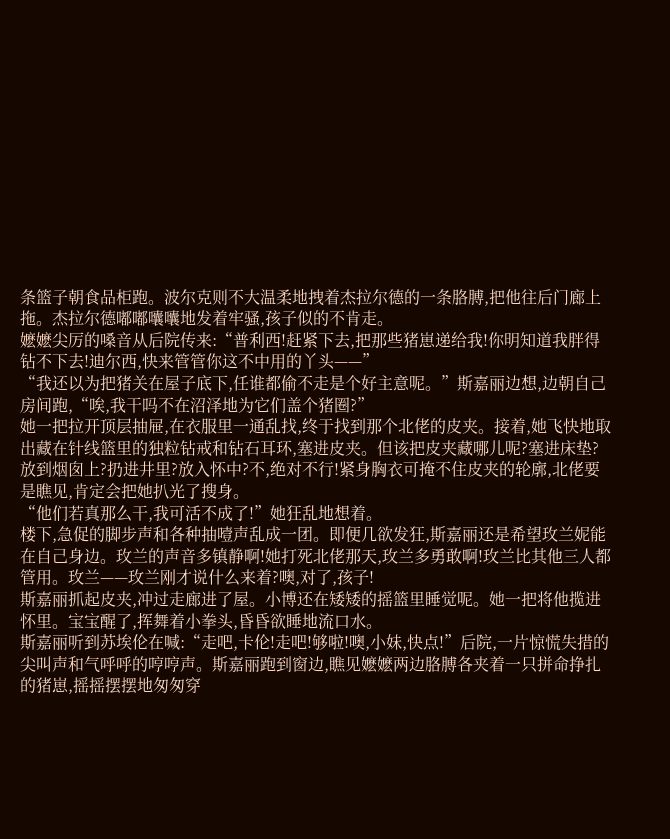条篮子朝食品柜跑。波尔克则不大温柔地拽着杰拉尔德的一条胳膊,把他往后门廊上拖。杰拉尔德嘟嘟囔囔地发着牢骚,孩子似的不肯走。
嬷嬷尖厉的嗓音从后院传来:“普利西!赶紧下去,把那些猪崽递给我!你明知道我胖得钻不下去!迪尔西,快来管管你这不中用的丫头——”
“我还以为把猪关在屋子底下,任谁都偷不走是个好主意呢。”斯嘉丽边想,边朝自己房间跑,“唉,我干吗不在沼泽地为它们盖个猪圈?”
她一把拉开顶层抽屉,在衣服里一通乱找,终于找到那个北佬的皮夹。接着,她飞快地取出藏在针线篮里的独粒钻戒和钻石耳环,塞进皮夹。但该把皮夹藏哪儿呢?塞进床垫?放到烟囱上?扔进井里?放入怀中?不,绝对不行!紧身胸衣可掩不住皮夹的轮廓,北佬要是瞧见,肯定会把她扒光了搜身。
“他们若真那么干,我可活不成了!”她狂乱地想着。
楼下,急促的脚步声和各种抽噎声乱成一团。即便几欲发狂,斯嘉丽还是希望玫兰妮能在自己身边。玫兰的声音多镇静啊!她打死北佬那天,玫兰多勇敢啊!玫兰比其他三人都管用。玫兰——玫兰刚才说什么来着?噢,对了,孩子!
斯嘉丽抓起皮夹,冲过走廊进了屋。小博还在矮矮的摇篮里睡觉呢。她一把将他揽进怀里。宝宝醒了,挥舞着小拳头,昏昏欲睡地流口水。
斯嘉丽听到苏埃伦在喊:“走吧,卡伦!走吧!够啦!噢,小妹,快点!”后院,一片惊慌失措的尖叫声和气呼呼的哼哼声。斯嘉丽跑到窗边,瞧见嬷嬷两边胳膊各夹着一只拼命挣扎的猪崽,摇摇摆摆地匆匆穿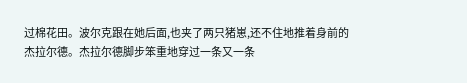过棉花田。波尔克跟在她后面,也夹了两只猪崽,还不住地推着身前的杰拉尔德。杰拉尔德脚步笨重地穿过一条又一条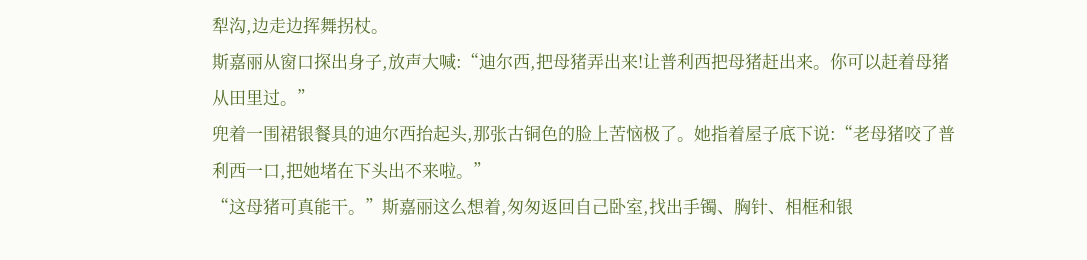犁沟,边走边挥舞拐杖。
斯嘉丽从窗口探出身子,放声大喊:“迪尔西,把母猪弄出来!让普利西把母猪赶出来。你可以赶着母猪从田里过。”
兜着一围裙银餐具的迪尔西抬起头,那张古铜色的脸上苦恼极了。她指着屋子底下说:“老母猪咬了普利西一口,把她堵在下头出不来啦。”
“这母猪可真能干。”斯嘉丽这么想着,匆匆返回自己卧室,找出手镯、胸针、相框和银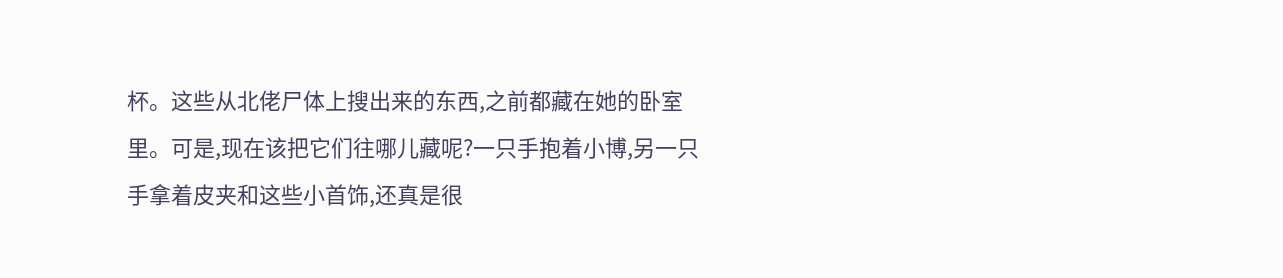杯。这些从北佬尸体上搜出来的东西,之前都藏在她的卧室里。可是,现在该把它们往哪儿藏呢?一只手抱着小博,另一只手拿着皮夹和这些小首饰,还真是很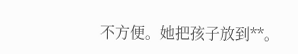不方便。她把孩子放到**。